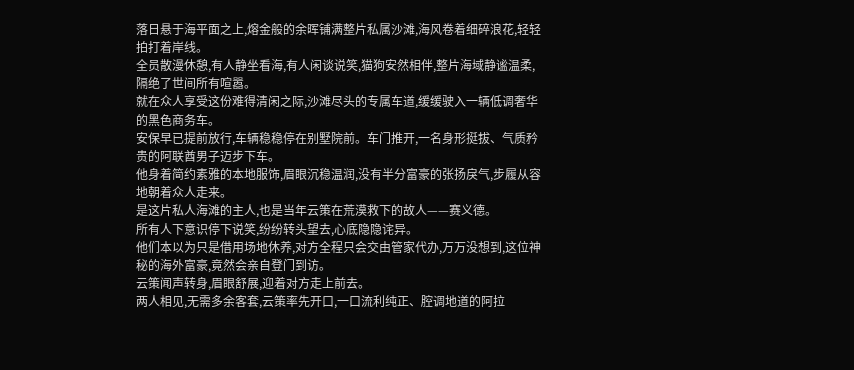落日悬于海平面之上,熔金般的余晖铺满整片私属沙滩,海风卷着细碎浪花,轻轻拍打着岸线。
全员散漫休憩,有人静坐看海,有人闲谈说笑,猫狗安然相伴,整片海域静谧温柔,隔绝了世间所有喧嚣。
就在众人享受这份难得清闲之际,沙滩尽头的专属车道,缓缓驶入一辆低调奢华的黑色商务车。
安保早已提前放行,车辆稳稳停在别墅院前。车门推开,一名身形挺拔、气质矜贵的阿联酋男子迈步下车。
他身着简约素雅的本地服饰,眉眼沉稳温润,没有半分富豪的张扬戾气,步履从容地朝着众人走来。
是这片私人海滩的主人,也是当年云策在荒漠救下的故人——赛义德。
所有人下意识停下说笑,纷纷转头望去,心底隐隐诧异。
他们本以为只是借用场地休养,对方全程只会交由管家代办,万万没想到,这位神秘的海外富豪,竟然会亲自登门到访。
云策闻声转身,眉眼舒展,迎着对方走上前去。
两人相见,无需多余客套,云策率先开口,一口流利纯正、腔调地道的阿拉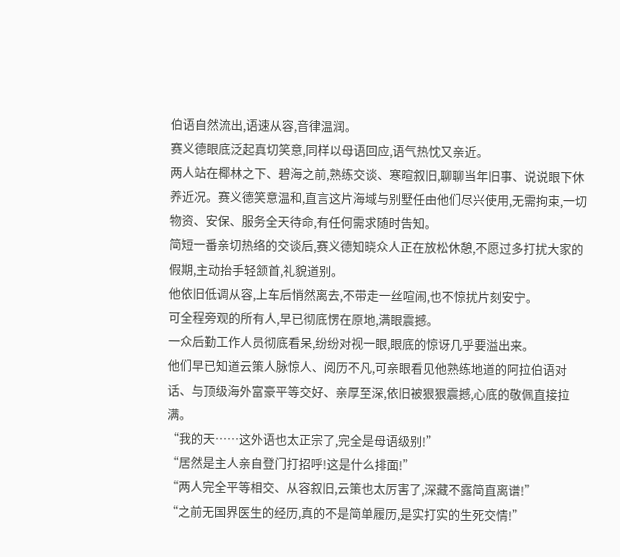伯语自然流出,语速从容,音律温润。
赛义德眼底泛起真切笑意,同样以母语回应,语气热忱又亲近。
两人站在椰林之下、碧海之前,熟练交谈、寒暄叙旧,聊聊当年旧事、说说眼下休养近况。赛义德笑意温和,直言这片海域与别墅任由他们尽兴使用,无需拘束,一切物资、安保、服务全天待命,有任何需求随时告知。
简短一番亲切热络的交谈后,赛义德知晓众人正在放松休憩,不愿过多打扰大家的假期,主动抬手轻颔首,礼貌道别。
他依旧低调从容,上车后悄然离去,不带走一丝喧闹,也不惊扰片刻安宁。
可全程旁观的所有人,早已彻底愣在原地,满眼震撼。
一众后勤工作人员彻底看呆,纷纷对视一眼,眼底的惊讶几乎要溢出来。
他们早已知道云策人脉惊人、阅历不凡,可亲眼看见他熟练地道的阿拉伯语对话、与顶级海外富豪平等交好、亲厚至深,依旧被狠狠震撼,心底的敬佩直接拉满。
“我的天……这外语也太正宗了,完全是母语级别!”
“居然是主人亲自登门打招呼!这是什么排面!”
“两人完全平等相交、从容叙旧,云策也太厉害了,深藏不露简直离谱!”
“之前无国界医生的经历,真的不是简单履历,是实打实的生死交情!”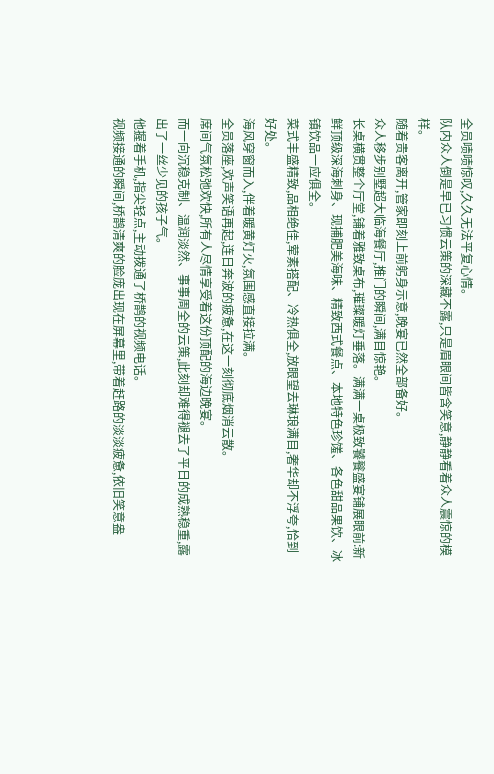全员啧啧惊叹,久久无法平复心情。
队内众人倒是早已习惯云策的深藏不露,只是眉眼间皆含笑意,静静看着众人震惊的模样。
随着贵客离开,管家即刻上前躬身示意,晚宴已然全部备好。
众人移步别墅超大临海餐厅,推门的瞬间,满目惊艳。
长桌横贯整个厅堂,铺着雅致桌布,璀璨暖灯垂落。满满一桌极致饕餮盛宴铺展眼前:新鲜顶级深海刺身、现捕肥美海味、精致西式餐点、本地特色珍馐、各色甜品果饮、冰镇饮品一应俱全。
菜式丰盛精致,品相绝佳,荤素搭配、冷热俱全,放眼望去琳琅满目,奢华却不浮夸,恰到好处。
海风穿窗而入,伴着暖黄灯火,氛围感直接拉满。
全员落座,欢声笑语再起,连日奔波的疲惫,在这一刻彻底烟消云散。
席间气氛松弛欢快,所有人尽情享受着这份顶配的海边晚宴。
而一向沉稳克制、温润淡然、事事周全的云策,此刻却难得褪去了平日的成熟稳重,露出了一丝少见的孩子气。
他握着手机,指尖轻点,主动拨通了桥鹊的视频电话。
视频接通的瞬间,桥鹊清爽的脸庞出现在屏幕里,带着赶路的淡淡疲惫,依旧笑意盎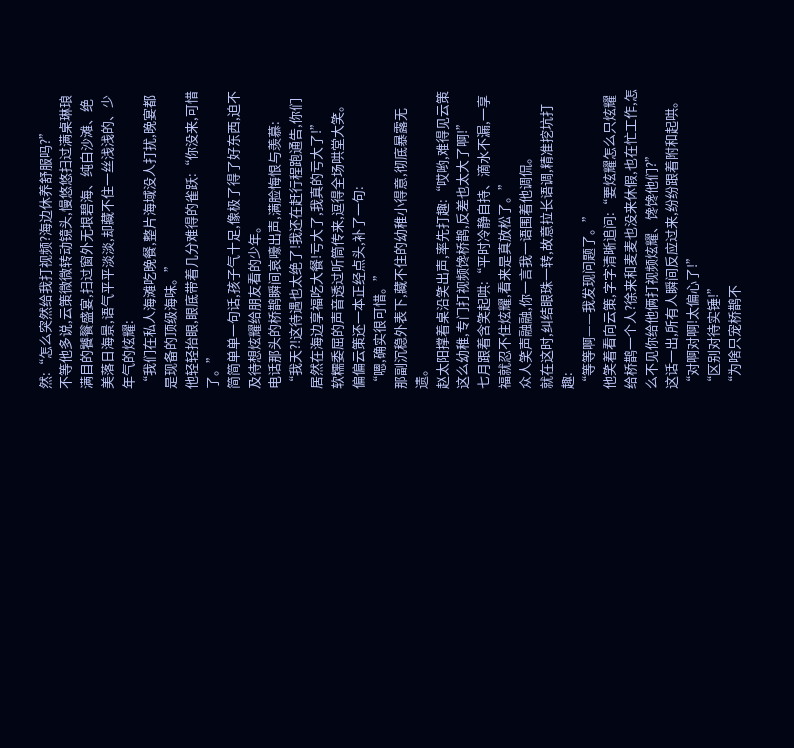然:“怎么突然给我打视频?海边休养舒服吗?”
不等他多说,云策微微转动镜头,慢悠悠扫过满桌琳琅满目的饕餮盛宴,扫过窗外无垠碧海、纯白沙滩、绝美落日海景,语气平平淡淡,却藏不住一丝浅浅的、少年气的炫耀:
“我们在私人海滩吃晚餐,整片海域没人打扰,晚宴都是现备的顶级海味。”
他轻轻抬眼,眼底带着几分难得的雀跃:“你没来,可惜了。”
简简单单一句话,孩子气十足,像极了得了好东西,迫不及待想炫耀给朋友看的少年。
电话那头的桥鹊瞬间哀嚎出声,满脸悔恨与羡慕:
“我天?!这待遇也太绝了!我还在赶行程跑通告,你们居然在海边享福吃大餐!亏大了,我真的亏大了!”
软糯委屈的声音透过听筒传来,逗得全场哄堂大笑。
偏偏云策还一本正经点头,补了一句:
“嗯,确实很可惜。”
那副沉稳外表下,藏不住的幼稚小得意,彻底暴露无遗。
赵太阳撑着桌沿笑出声,率先打趣:“哎哟,难得见云策这么幼稚,专门打视频馋桥鹊,反差也太大了啊!”
七月跟着含笑起哄:“平时冷静自持、滴水不漏,一享福就忍不住炫耀,看来是真放松了。”
众人笑声融融,你一言我一语围着他调侃。
就在这时,纠结眼珠一转,故意拉长语调,精准挖坑打趣:
“等等啊——我发现问题了。”
他笑着看向云策,字字清晰追问:“要炫耀怎么只炫耀给桥鹊一个人?徐来和麦麦也没来休假,也在忙工作,怎么不见你给他俩打视频炫耀、馋馋他们?”
这话一出,所有人瞬间反应过来,纷纷跟着附和起哄。
“对啊对啊!太偏心了!”
“区别对待实锤!”
“为啥只宠桥鹊不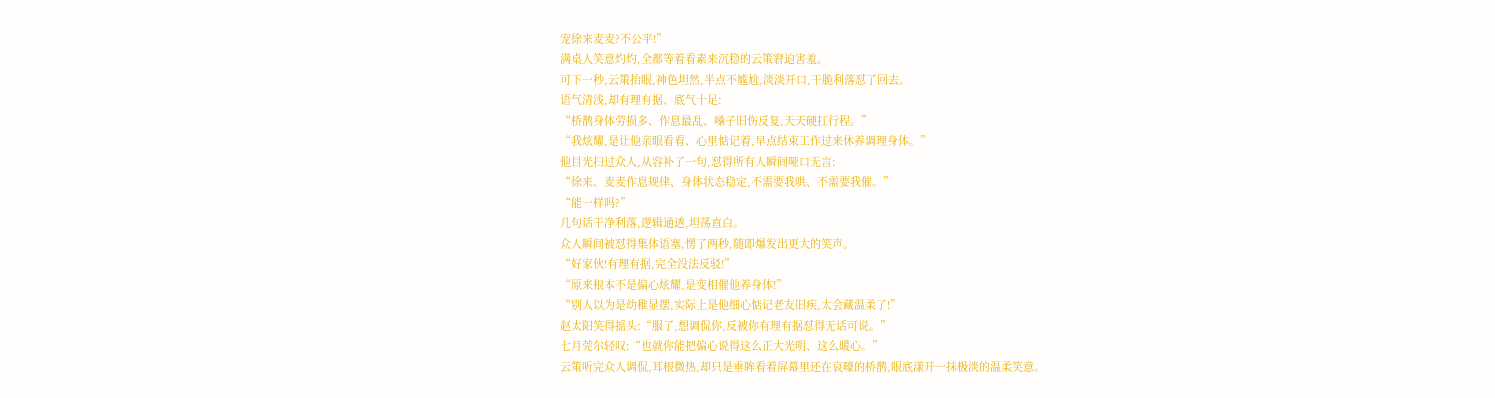宠徐来麦麦?不公平!”
满桌人笑意灼灼,全都等着看素来沉稳的云策窘迫害羞。
可下一秒,云策抬眼,神色坦然,半点不尴尬,淡淡开口,干脆利落怼了回去。
语气清浅,却有理有据、底气十足:
“桥鹊身体劳损多、作息最乱、嗓子旧伤反复,天天硬扛行程。”
“我炫耀,是让他亲眼看看、心里惦记着,早点结束工作过来休养调理身体。”
他目光扫过众人,从容补了一句,怼得所有人瞬间哑口无言:
“徐来、麦麦作息规律、身体状态稳定,不需要我哄、不需要我催。”
“能一样吗?”
几句话干净利落,逻辑通透,坦荡直白。
众人瞬间被怼得集体语塞,愣了两秒,随即爆发出更大的笑声。
“好家伙!有理有据,完全没法反驳!”
“原来根本不是偏心炫耀,是变相催他养身体!”
“别人以为是幼稚显摆,实际上是他细心惦记老友旧疾,太会藏温柔了!”
赵太阳笑得摇头:“服了,想调侃你,反被你有理有据怼得无话可说。”
七月莞尔轻叹:“也就你能把偏心说得这么正大光明、这么暖心。”
云策听完众人调侃,耳根微热,却只是垂眸看着屏幕里还在哀嚎的桥鹊,眼底漾开一抹极淡的温柔笑意。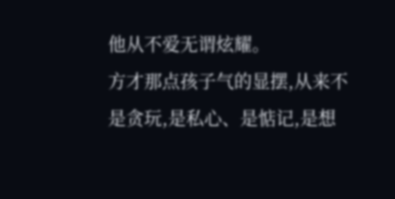他从不爱无谓炫耀。
方才那点孩子气的显摆,从来不是贪玩,是私心、是惦记,是想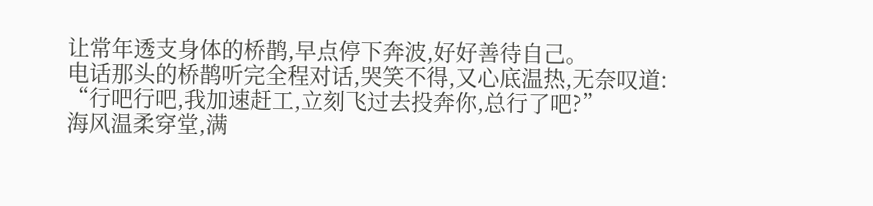让常年透支身体的桥鹊,早点停下奔波,好好善待自己。
电话那头的桥鹊听完全程对话,哭笑不得,又心底温热,无奈叹道:
“行吧行吧,我加速赶工,立刻飞过去投奔你,总行了吧?”
海风温柔穿堂,满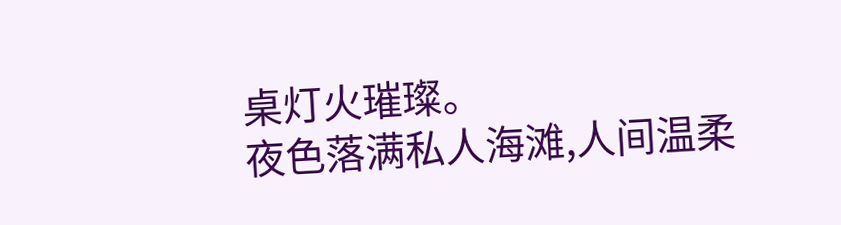桌灯火璀璨。
夜色落满私人海滩,人间温柔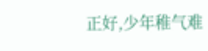正好,少年稚气难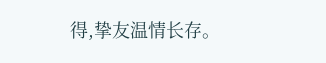得,挚友温情长存。